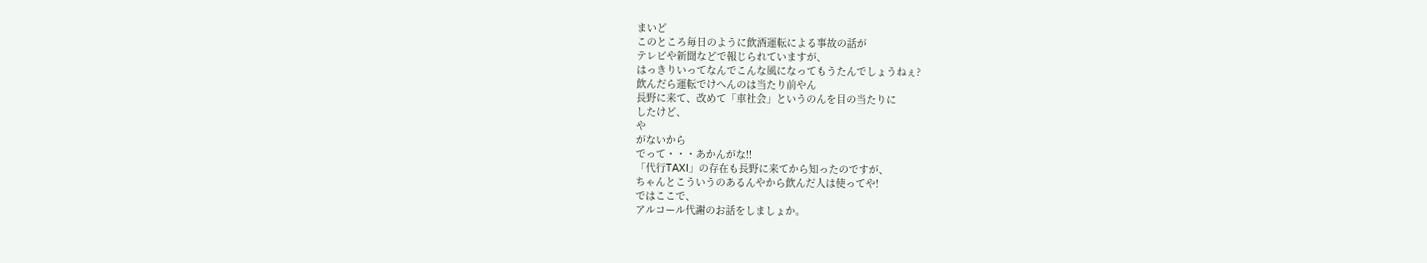まいど
このところ毎日のように飲酒運転による事故の話が
テレビや新聞などで報じられていますが、
はっきりいってなんでこんな風になってもうたんでしょうねぇ?
飲んだら運転でけへんのは当たり前やん
長野に来て、改めて「車社会」というのんを目の当たりに
したけど、
や
がないから
でって・・・あかんがな!!
「代行TAXI」の存在も長野に来てから知ったのですが、
ちゃんとこういうのあるんやから飲んだ人は使ってや!
ではここで、
アルコール代謝のお話をしましょか。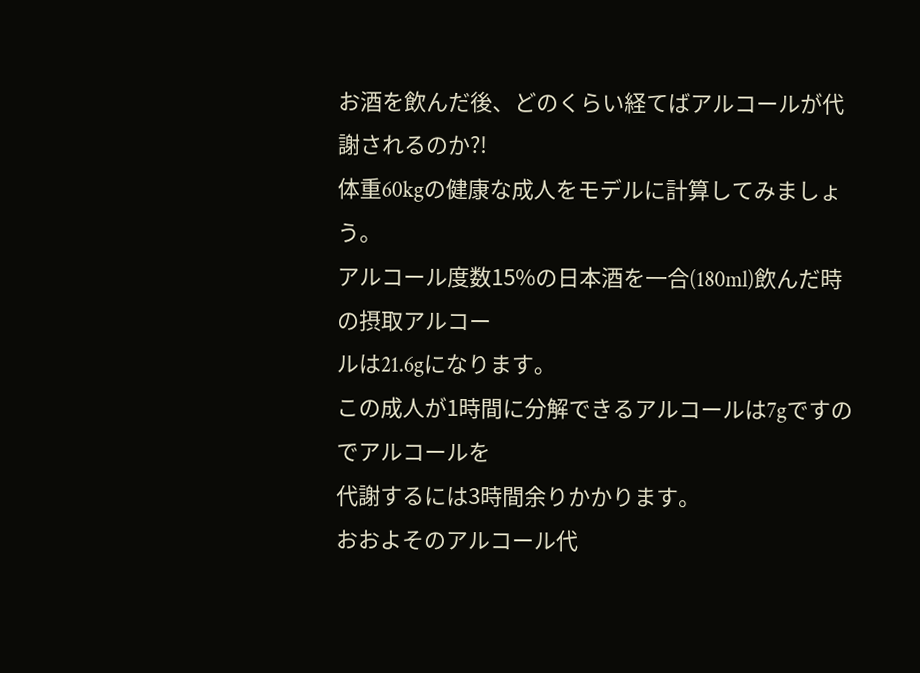お酒を飲んだ後、どのくらい経てばアルコールが代謝されるのか?!
体重60kgの健康な成人をモデルに計算してみましょう。
アルコール度数15%の日本酒を一合(180ml)飲んだ時の摂取アルコー
ルは21.6gになります。
この成人が1時間に分解できるアルコールは7gですのでアルコールを
代謝するには3時間余りかかります。
おおよそのアルコール代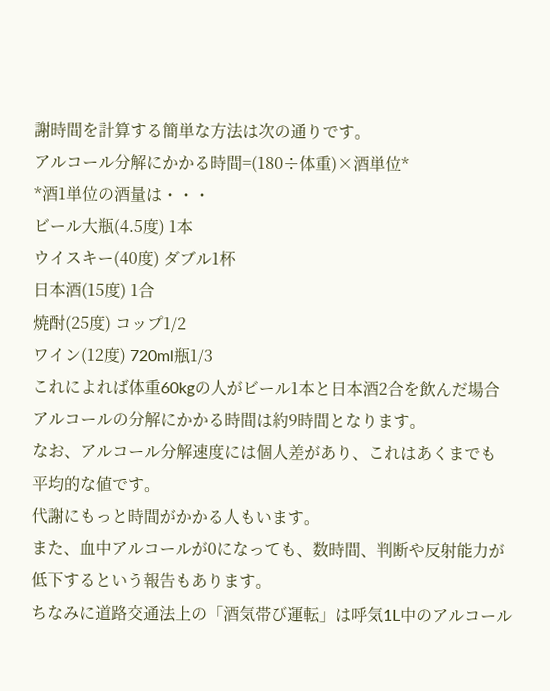謝時間を計算する簡単な方法は次の通りです。
アルコール分解にかかる時間=(180÷体重)×酒単位*
*酒1単位の酒量は・・・
ビール大瓶(4.5度) 1本
ウイスキー(40度) ダブル1杯
日本酒(15度) 1合
焼酎(25度) コップ1/2
ワイン(12度) 720ml瓶1/3
これによれば体重60kgの人がビール1本と日本酒2合を飲んだ場合
アルコールの分解にかかる時間は約9時間となります。
なお、アルコール分解速度には個人差があり、これはあくまでも
平均的な値です。
代謝にもっと時間がかかる人もいます。
また、血中アルコールが0になっても、数時間、判断や反射能力が
低下するという報告もあります。
ちなみに道路交通法上の「酒気帯び運転」は呼気1L中のアルコール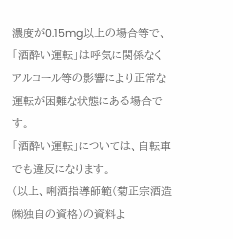濃度が0.15mg以上の場合等で、「酒酔い運転」は呼気に関係なく
アルコール等の影響により正常な運転が困難な状態にある場合です。
「酒酔い運転」については、自転車でも違反になります。
(以上、唎酒指導師範(菊正宗酒造㈱独自の資格)の資料よ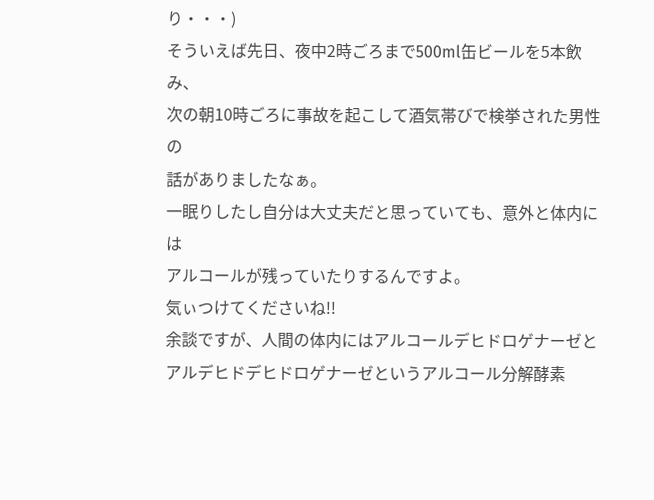り・・・)
そういえば先日、夜中2時ごろまで500ml缶ビールを5本飲み、
次の朝10時ごろに事故を起こして酒気帯びで検挙された男性の
話がありましたなぁ。
一眠りしたし自分は大丈夫だと思っていても、意外と体内には
アルコールが残っていたりするんですよ。
気ぃつけてくださいね!!
余談ですが、人間の体内にはアルコールデヒドロゲナーゼと
アルデヒドデヒドロゲナーゼというアルコール分解酵素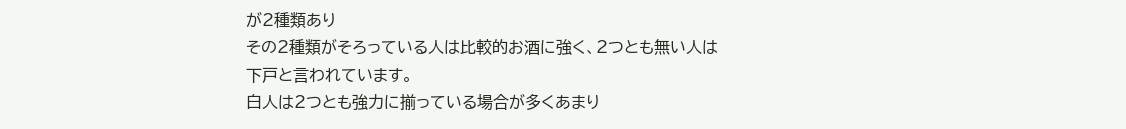が2種類あり
その2種類がそろっている人は比較的お酒に強く、2つとも無い人は
下戸と言われています。
白人は2つとも強力に揃っている場合が多くあまり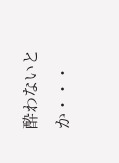酔わないとか・・・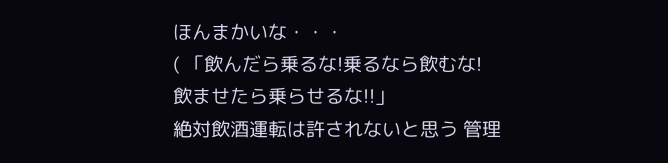ほんまかいな・・・
( 「飲んだら乗るな!乗るなら飲むな!
飲ませたら乗らせるな!!」
絶対飲酒運転は許されないと思う 管理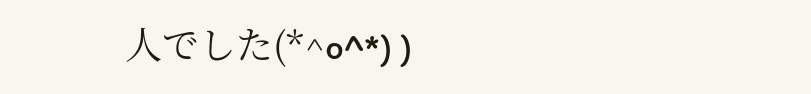人でした(*^o^*) )